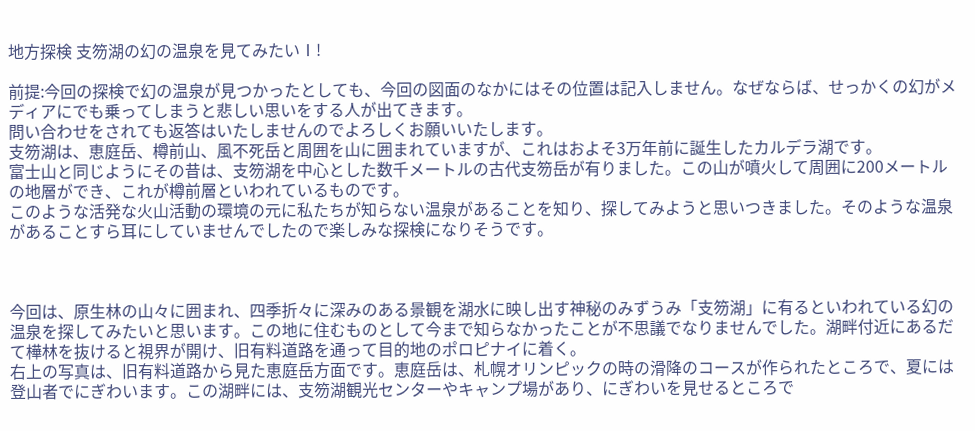地方探検 支笏湖の幻の温泉を見てみたいⅠ!

前提:今回の探検で幻の温泉が見つかったとしても、今回の図面のなかにはその位置は記入しません。なぜならば、せっかくの幻がメディアにでも乗ってしまうと悲しい思いをする人が出てきます。
問い合わせをされても返答はいたしませんのでよろしくお願いいたします。
支笏湖は、恵庭岳、樽前山、風不死岳と周囲を山に囲まれていますが、これはおよそ3万年前に誕生したカルデラ湖です。
富士山と同じようにその昔は、支笏湖を中心とした数千メートルの古代支笏岳が有りました。この山が噴火して周囲に200メートルの地層ができ、これが樽前層といわれているものです。
このような活発な火山活動の環境の元に私たちが知らない温泉があることを知り、探してみようと思いつきました。そのような温泉があることすら耳にしていませんでしたので楽しみな探検になりそうです。



今回は、原生林の山々に囲まれ、四季折々に深みのある景観を湖水に映し出す神秘のみずうみ「支笏湖」に有るといわれている幻の温泉を探してみたいと思います。この地に住むものとして今まで知らなかったことが不思議でなりませんでした。湖畔付近にあるだて樺林を抜けると視界が開け、旧有料道路を通って目的地のポロピナイに着く。
右上の写真は、旧有料道路から見た恵庭岳方面です。恵庭岳は、札幌オリンピックの時の滑降のコースが作られたところで、夏には登山者でにぎわいます。この湖畔には、支笏湖観光センターやキャンプ場があり、にぎわいを見せるところで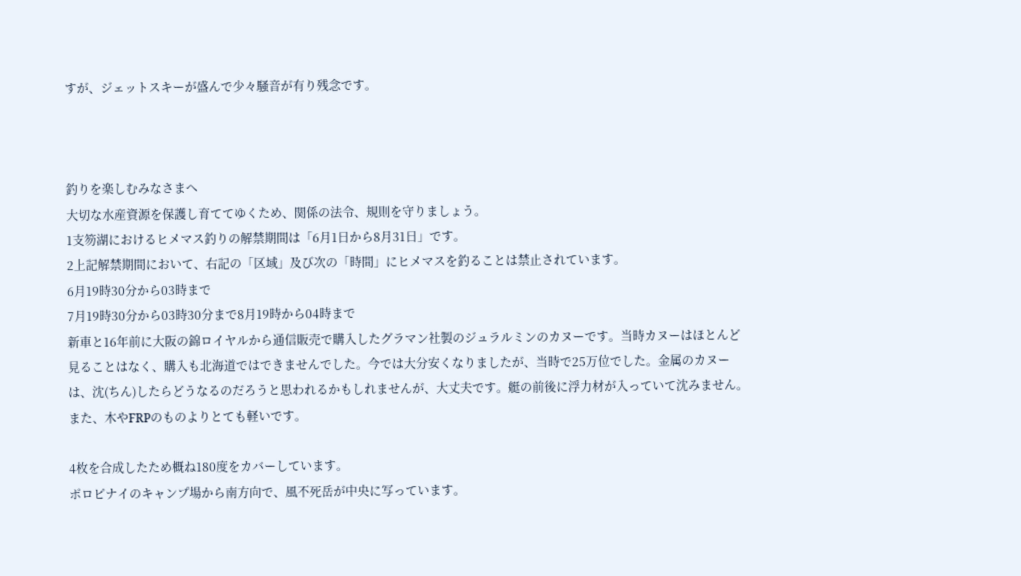すが、ジェットスキーが盛んで少々騒音が有り残念です。



釣りを楽しむみなさまへ
大切な水産資源を保護し育ててゆくため、関係の法令、規則を守りましょう。
1支笏湖におけるヒメマス釣りの解禁期間は「6月1日から8月31日」です。
2上記解禁期間において、右記の「区域」及び次の「時間」にヒメマスを釣ることは禁止されています。
6月19時30分から03時まで
7月19時30分から03時30分まで8月19時から04時まで
新車と16年前に大阪の錦ロイヤルから通信販売で購入したグラマン社製のジュラルミンのカヌーです。当時カヌーはほとんど見ることはなく、購入も北海道ではできませんでした。今では大分安くなりましたが、当時で25万位でした。金属のカヌーは、沈(ちん)したらどうなるのだろうと思われるかもしれませんが、大丈夫です。艇の前後に浮力材が入っていて沈みません。また、木やFRPのものよりとても軽いです。

4枚を合成したため概ね180度をカバーしています。
ポロピナイのキャンプ場から南方向で、風不死岳が中央に写っています。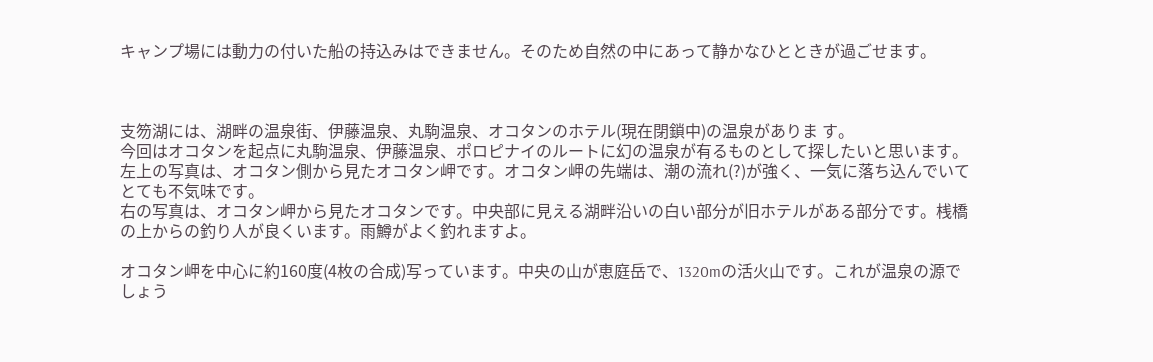キャンプ場には動力の付いた船の持込みはできません。そのため自然の中にあって静かなひとときが過ごせます。



支笏湖には、湖畔の温泉街、伊藤温泉、丸駒温泉、オコタンのホテル(現在閉鎖中)の温泉がありま す。
今回はオコタンを起点に丸駒温泉、伊藤温泉、ポロピナイのルートに幻の温泉が有るものとして探したいと思います。
左上の写真は、オコタン側から見たオコタン岬です。オコタン岬の先端は、潮の流れ(?)が強く、一気に落ち込んでいてとても不気味です。
右の写真は、オコタン岬から見たオコタンです。中央部に見える湖畔沿いの白い部分が旧ホテルがある部分です。桟橋の上からの釣り人が良くいます。雨鱒がよく釣れますよ。

オコタン岬を中心に約160度(4枚の合成)写っています。中央の山が恵庭岳で、1320mの活火山です。これが温泉の源でしょう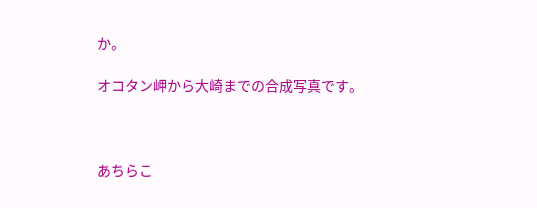か。

オコタン岬から大崎までの合成写真です。



あちらこ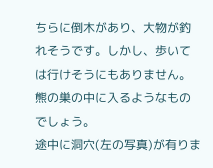ちらに倒木があり、大物が釣れそうです。しかし、歩いては行けそうにもありません。熊の巣の中に入るようなものでしょう。
途中に洞穴(左の写真)が有りま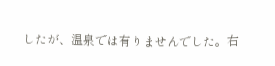したが、温泉では有りませんでした。右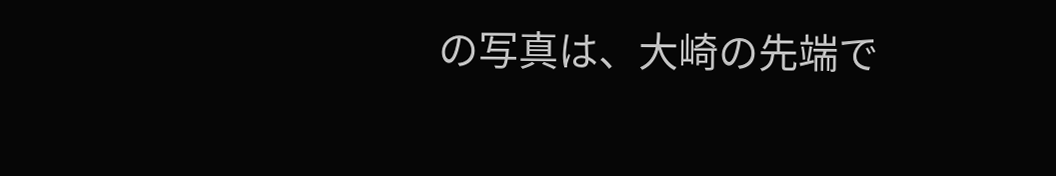の写真は、大崎の先端で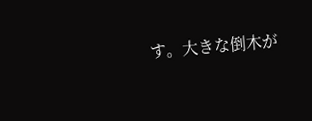す。大きな倒木が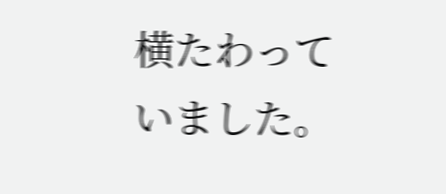横たわっていました。